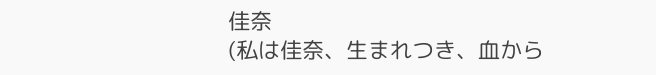佳奈
(私は佳奈、生まれつき、血から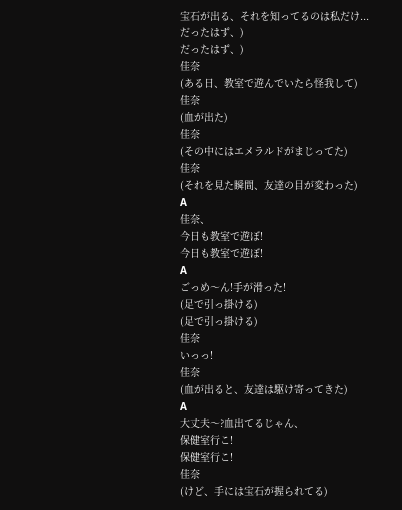宝石が出る、それを知ってるのは私だけ...
だったはず、)
だったはず、)
佳奈
(ある日、教室で遊んでいたら怪我して)
佳奈
(血が出た)
佳奈
(その中にはエメラルドがまじってた)
佳奈
(それを見た瞬間、友達の目が変わった)
A
佳奈、
今日も教室で遊ぼ!
今日も教室で遊ぼ!
A
ごっめ〜ん!手が滑った!
(足で引っ掛ける)
(足で引っ掛ける)
佳奈
いっっ!
佳奈
(血が出ると、友達は駆け寄ってきた)
A
大丈夫〜?血出てるじゃん、
保健室行こ!
保健室行こ!
佳奈
(けど、手には宝石が握られてる)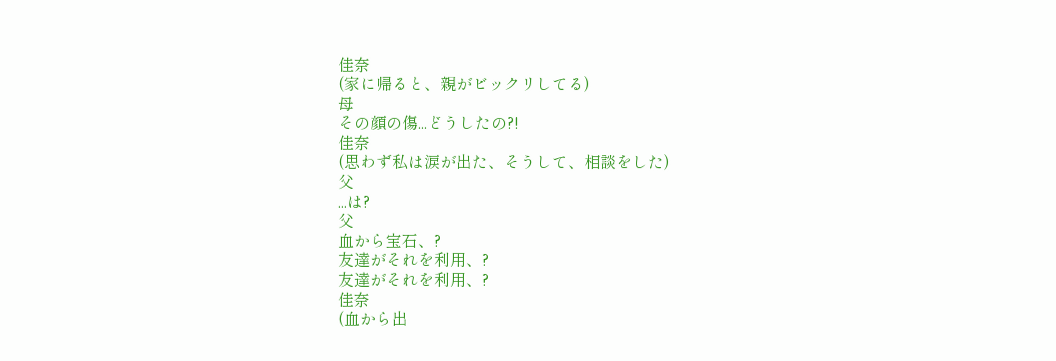佳奈
(家に帰ると、親がビックリしてる)
母
その顔の傷...どうしたの?!
佳奈
(思わず私は涙が出た、そうして、相談をした)
父
...は?
父
血から宝石、?
友達がそれを利用、?
友達がそれを利用、?
佳奈
(血から出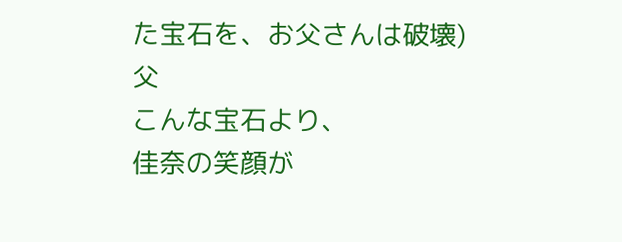た宝石を、お父さんは破壊)
父
こんな宝石より、
佳奈の笑顔が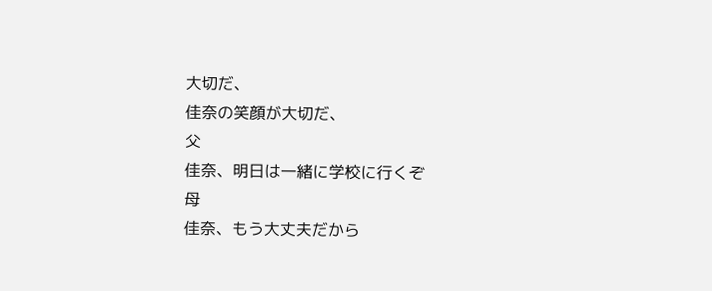大切だ、
佳奈の笑顔が大切だ、
父
佳奈、明日は一緒に学校に行くぞ
母
佳奈、もう大丈夫だから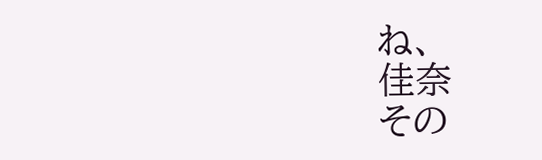ね、
佳奈
その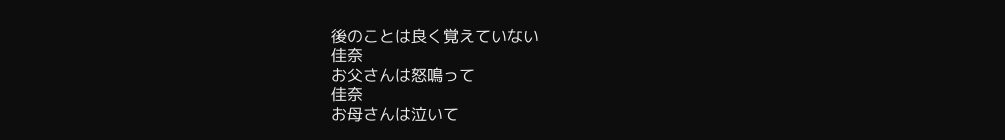後のことは良く覚えていない
佳奈
お父さんは怒鳴って
佳奈
お母さんは泣いて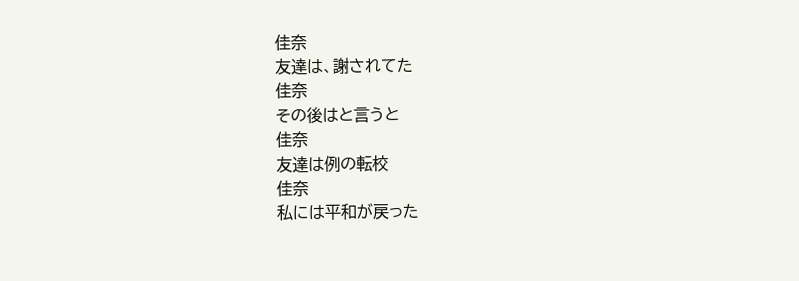佳奈
友達は、謝されてた
佳奈
その後はと言うと
佳奈
友達は例の転校
佳奈
私には平和が戻った